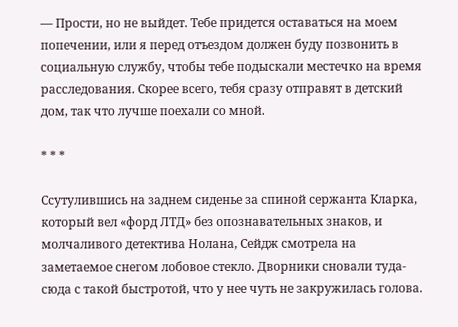— Прости, но не выйдет. Тебе придется оставаться на моем попечении, или я перед отъездом должен буду позвонить в социальную службу, чтобы тебе подыскали местечко на время расследования. Скорее всего, тебя сразу отправят в детский дом, так что лучше поехали со мной.

* * *

Ссутулившись на заднем сиденье за спиной сержанта Кларка, который вел «форд ЛТД» без опознавательных знаков, и молчаливого детектива Нолана, Сейдж смотрела на заметаемое снегом лобовое стекло. Дворники сновали туда-сюда с такой быстротой, что у нее чуть не закружилась голова.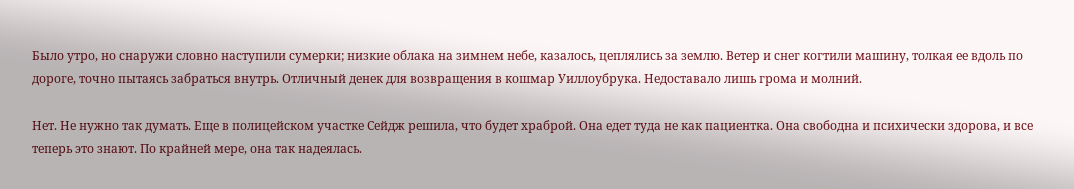Было утро, но снаружи словно наступили сумерки; низкие облака на зимнем небе, казалось, цеплялись за землю. Ветер и снег когтили машину, толкая ее вдоль по дороге, точно пытаясь забраться внутрь. Отличный денек для возвращения в кошмар Уиллоубрука. Недоставало лишь грома и молний.

Нет. Не нужно так думать. Еще в полицейском участке Сейдж решила, что будет храброй. Она едет туда не как пациентка. Она свободна и психически здорова, и все теперь это знают. По крайней мере, она так надеялась.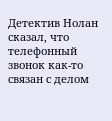Детектив Нолан сказал, что телефонный звонок как-то связан с делом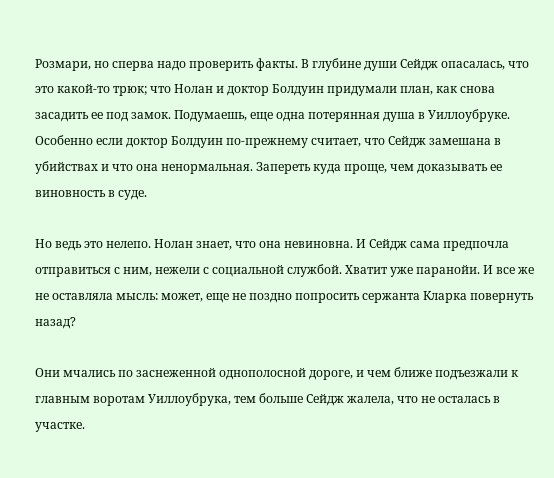Розмари, но сперва надо проверить факты. В глубине души Сейдж опасалась, что это какой-то трюк; что Нолан и доктор Болдуин придумали план, как снова засадить ее под замок. Подумаешь, еще одна потерянная душа в Уиллоубруке. Особенно если доктор Болдуин по-прежнему считает, что Сейдж замешана в убийствах и что она ненормальная. Запереть куда проще, чем доказывать ее виновность в суде.

Но ведь это нелепо. Нолан знает, что она невиновна. И Сейдж сама предпочла отправиться с ним, нежели с социальной службой. Хватит уже паранойи. И все же не оставляла мысль: может, еще не поздно попросить сержанта Кларка повернуть назад?

Они мчались по заснеженной однополосной дороге, и чем ближе подъезжали к главным воротам Уиллоубрука, тем больше Сейдж жалела, что не осталась в участке.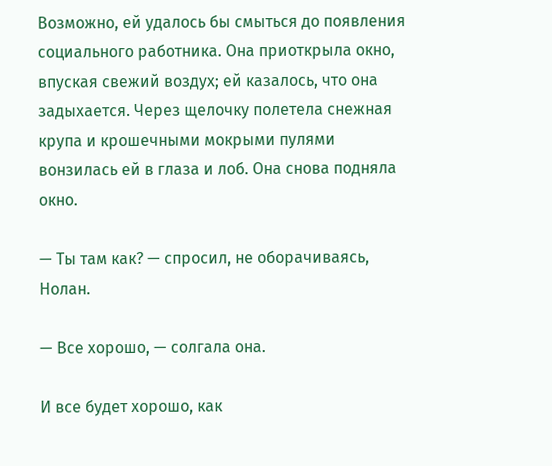Возможно, ей удалось бы смыться до появления социального работника. Она приоткрыла окно, впуская свежий воздух; ей казалось, что она задыхается. Через щелочку полетела снежная крупа и крошечными мокрыми пулями вонзилась ей в глаза и лоб. Она снова подняла окно.

— Ты там как? — спросил, не оборачиваясь, Нолан.

— Все хорошо, — солгала она.

И все будет хорошо, как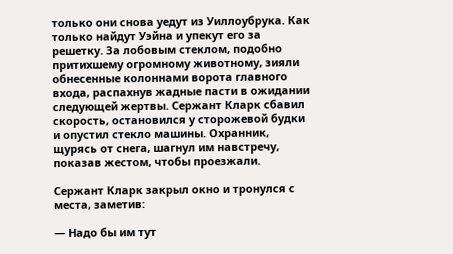только они снова уедут из Уиллоубрука. Как только найдут Уэйна и упекут его за решетку. За лобовым стеклом, подобно притихшему огромному животному, зияли обнесенные колоннами ворота главного входа, распахнув жадные пасти в ожидании следующей жертвы. Сержант Кларк сбавил скорость, остановился у сторожевой будки и опустил стекло машины. Охранник, щурясь от снега, шагнул им навстречу, показав жестом, чтобы проезжали.

Сержант Кларк закрыл окно и тронулся с места, заметив:

— Надо бы им тут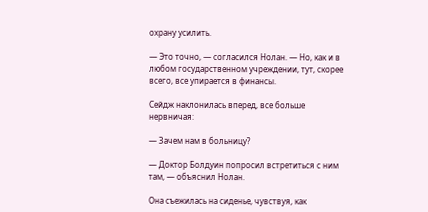охрану усилить.

— Это точно, — согласился Нолан. — Но, как и в любом государственном учреждении, тут, скорее всего, все упирается в финансы.

Сейдж наклонилась вперед, все больше нервничая:

— Зачем нам в больницу?

— Доктор Болдуин попросил встретиться с ним там, — объяснил Нолан.

Она съежилась на сиденье, чувствуя, как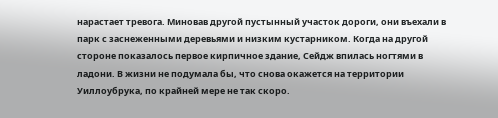нарастает тревога. Миновав другой пустынный участок дороги, они въехали в парк с заснеженными деревьями и низким кустарником. Когда на другой стороне показалось первое кирпичное здание, Сейдж впилась ногтями в ладони. В жизни не подумала бы, что снова окажется на территории Уиллоубрука, по крайней мере не так скоро.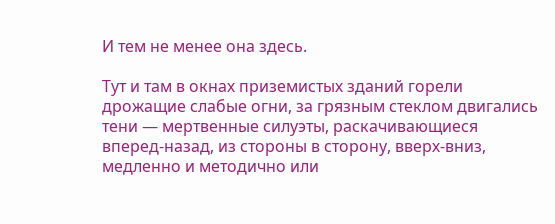И тем не менее она здесь.

Тут и там в окнах приземистых зданий горели дрожащие слабые огни, за грязным стеклом двигались тени — мертвенные силуэты, раскачивающиеся вперед-назад, из стороны в сторону, вверх-вниз, медленно и методично или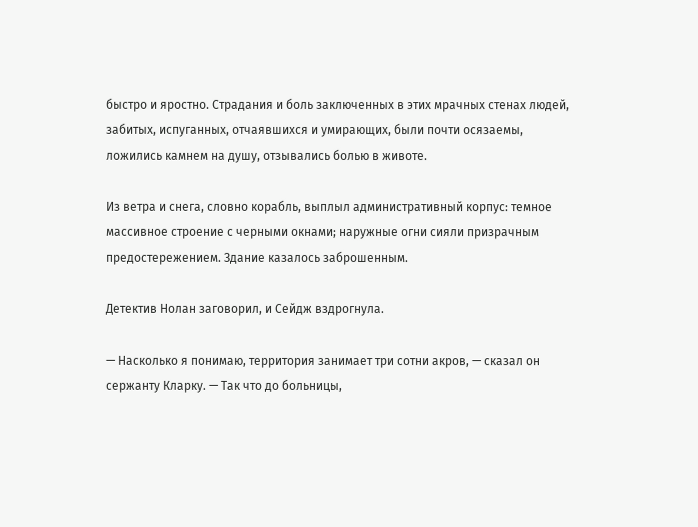быстро и яростно. Страдания и боль заключенных в этих мрачных стенах людей, забитых, испуганных, отчаявшихся и умирающих, были почти осязаемы, ложились камнем на душу, отзывались болью в животе.

Из ветра и снега, словно корабль, выплыл административный корпус: темное массивное строение с черными окнами; наружные огни сияли призрачным предостережением. Здание казалось заброшенным.

Детектив Нолан заговорил, и Сейдж вздрогнула.

— Насколько я понимаю, территория занимает три сотни акров, — сказал он сержанту Кларку. — Так что до больницы,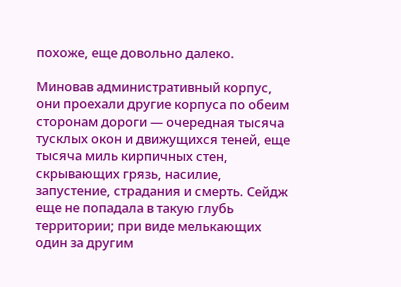похоже, еще довольно далеко.

Миновав административный корпус, они проехали другие корпуса по обеим сторонам дороги — очередная тысяча тусклых окон и движущихся теней, еще тысяча миль кирпичных стен, скрывающих грязь, насилие, запустение, страдания и смерть. Сейдж еще не попадала в такую глубь территории; при виде мелькающих один за другим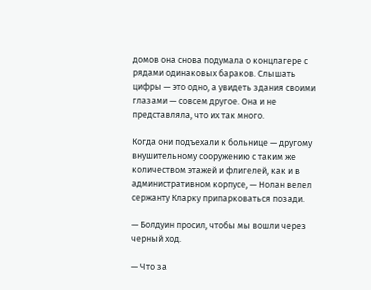домов она снова подумала о концлагере с рядами одинаковых бараков. Слышать цифры — это одно, а увидеть здания своими глазами — совсем другое. Она и не представляла, что их так много.

Когда они подъехали к больнице — другому внушительному сооружению с таким же количеством этажей и флигелей, как и в административном корпусе, — Нолан велел сержанту Кларку припарковаться позади.

— Болдуин просил, чтобы мы вошли через черный ход.

— Что за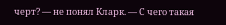черт? — не понял Кларк. — С чего такая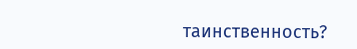таинственность?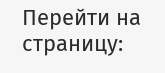Перейти на страницу: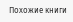Похожие книги